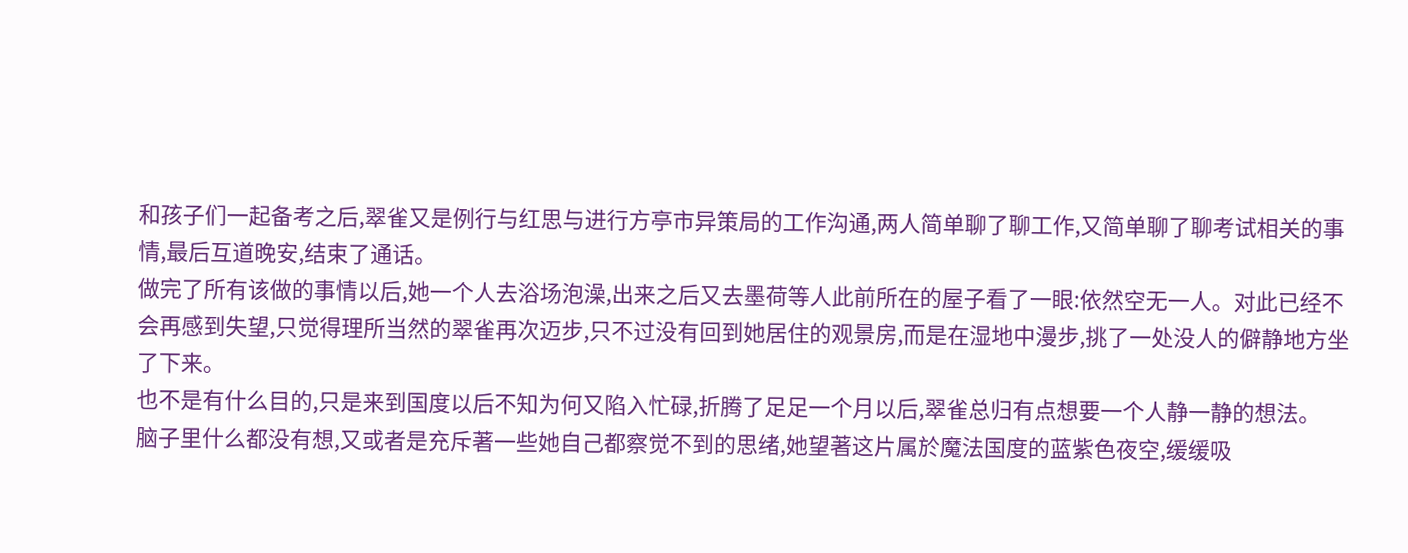和孩子们一起备考之后,翠雀又是例行与红思与进行方亭市异策局的工作沟通,两人简单聊了聊工作,又简单聊了聊考试相关的事情,最后互道晚安,结束了通话。
做完了所有该做的事情以后,她一个人去浴场泡澡,出来之后又去墨荷等人此前所在的屋子看了一眼:依然空无一人。对此已经不会再感到失望,只觉得理所当然的翠雀再次迈步,只不过没有回到她居住的观景房,而是在湿地中漫步,挑了一处没人的僻静地方坐了下来。
也不是有什么目的,只是来到国度以后不知为何又陷入忙碌,折腾了足足一个月以后,翠雀总归有点想要一个人静一静的想法。
脑子里什么都没有想,又或者是充斥著一些她自己都察觉不到的思绪,她望著这片属於魔法国度的蓝紫色夜空,缓缓吸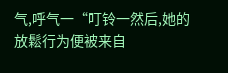气,呼气一“叮铃一然后,她的放鬆行为便被来自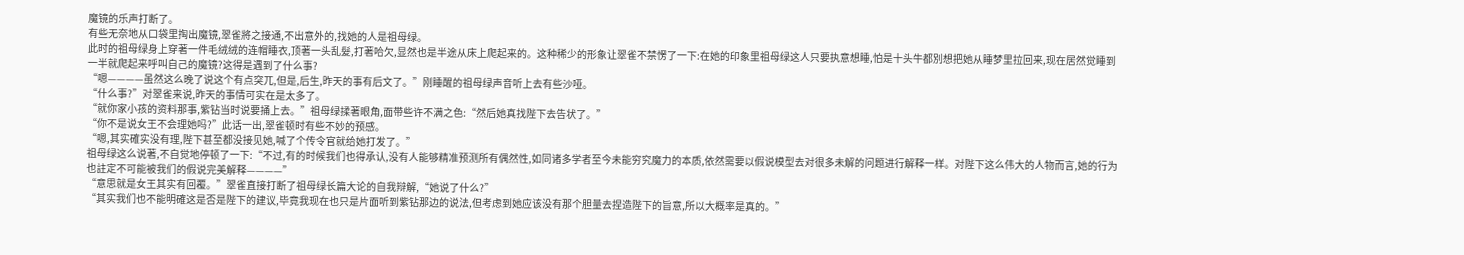魔镜的乐声打断了。
有些无奈地从口袋里掏出魔镜,翠雀將之接通,不出意外的,找她的人是祖母绿。
此时的祖母绿身上穿著一件毛绒绒的连帽睡衣,顶著一头乱髮,打著哈欠,显然也是半途从床上爬起来的。这种稀少的形象让翠雀不禁愣了一下:在她的印象里祖母绿这人只要执意想睡,怕是十头牛都別想把她从睡梦里拉回来,现在居然觉睡到一半就爬起来呼叫自己的魔镜?这得是遇到了什么事?
“嗯————虽然这么晚了说这个有点突兀,但是,后生,昨天的事有后文了。”刚睡醒的祖母绿声音听上去有些沙哑。
“什么事?”对翠雀来说,昨天的事情可实在是太多了。
“就你家小孩的资料那事,紫钻当时说要捅上去。”祖母绿揉著眼角,面带些许不满之色:“然后她真找陛下去告状了。”
“你不是说女王不会理她吗?”此话一出,翠雀顿时有些不妙的预感。
“嗯,其实確实没有理,陛下甚至都没接见她,喊了个传令官就给她打发了。”
祖母绿这么说著,不自觉地停顿了一下:“不过,有的时候我们也得承认,没有人能够精准预测所有偶然性,如同诸多学者至今未能穷究魔力的本质,依然需要以假说模型去对很多未解的问题进行解释一样。对陛下这么伟大的人物而言,她的行为也註定不可能被我们的假说完美解释————”
“意思就是女王其实有回覆。”翠雀直接打断了祖母绿长篇大论的自我辩解,“她说了什么?”
“其实我们也不能明確这是否是陛下的建议,毕竟我现在也只是片面听到紫钻那边的说法,但考虑到她应该没有那个胆量去捏造陛下的旨意,所以大概率是真的。”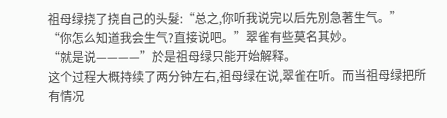祖母绿挠了挠自己的头髮:“总之,你听我说完以后先別急著生气。”
“你怎么知道我会生气?直接说吧。”翠雀有些莫名其妙。
“就是说————”於是祖母绿只能开始解释。
这个过程大概持续了两分钟左右,祖母绿在说,翠雀在听。而当祖母绿把所有情况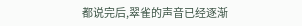都说完后,翠雀的声音已经逐渐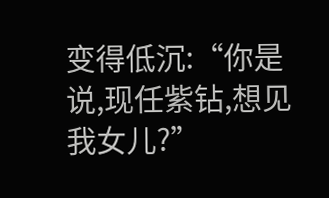变得低沉:“你是说,现任紫钻,想见我女儿?”